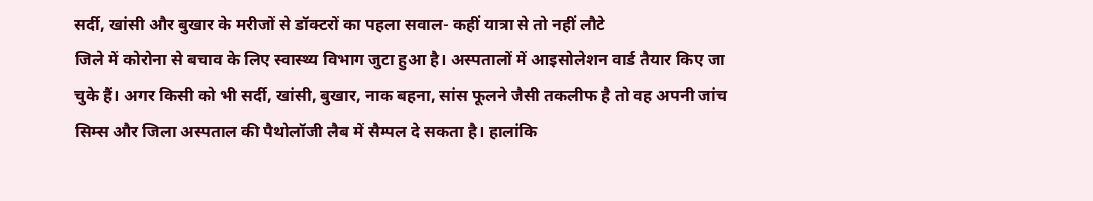सर्दी, खांसी और बुखार के मरीजों से डॉक्टरों का पहला सवाल- कहीं यात्रा से तो नहीं लौटे
जिले में कोरोना से बचाव के लिए स्वास्थ्य विभाग जुटा हुआ है। अस्पतालों में आइसोलेशन वार्ड तैयार किए जा चुके हैं। अगर किसी को भी सर्दी, खांसी, बुखार, नाक बहना, सांस फूलने जैसी तकलीफ है तो वह अपनी जांच सिम्स और जिला अस्पताल की पैथोलॉजी लैब में सैम्पल दे सकता है। हालांकि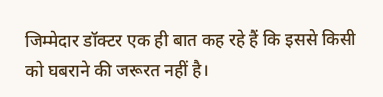जिम्मेदार डॉक्टर एक ही बात कह रहे हैं कि इससे किसी को घबराने की जरूरत नहीं है।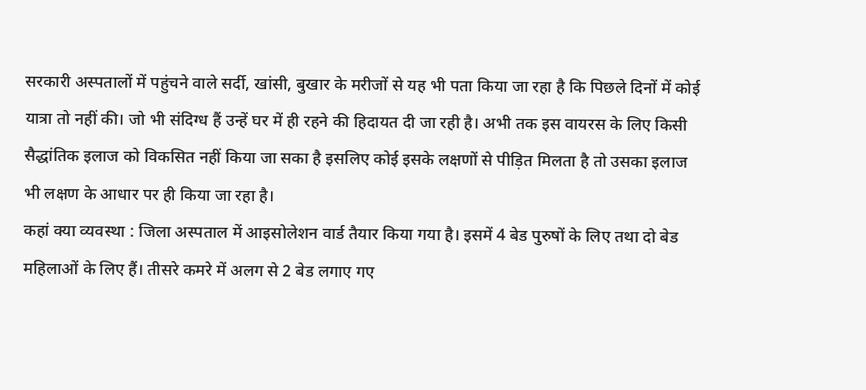सरकारी अस्पतालों में पहुंचने वाले सर्दी, खांसी, बुखार के मरीजों से यह भी पता किया जा रहा है कि पिछले दिनों में कोई यात्रा तो नहीं की। जो भी संदिग्ध हैं उन्हें घर में ही रहने की हिदायत दी जा रही है। अभी तक इस वायरस के लिए किसी सैद्धांतिक इलाज को विकसित नहीं किया जा सका है इसलिए कोई इसके लक्षणों से पीड़ित मिलता है तो उसका इलाज भी लक्षण के आधार पर ही किया जा रहा है।
कहां क्या व्यवस्था : जिला अस्पताल में आइसोलेशन वार्ड तैयार किया गया है। इसमें 4 बेड पुरुषों के लिए तथा दो बेड महिलाओं के लिए हैं। तीसरे कमरे में अलग से 2 बेड लगाए गए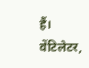हैं। वेंटिलेटर,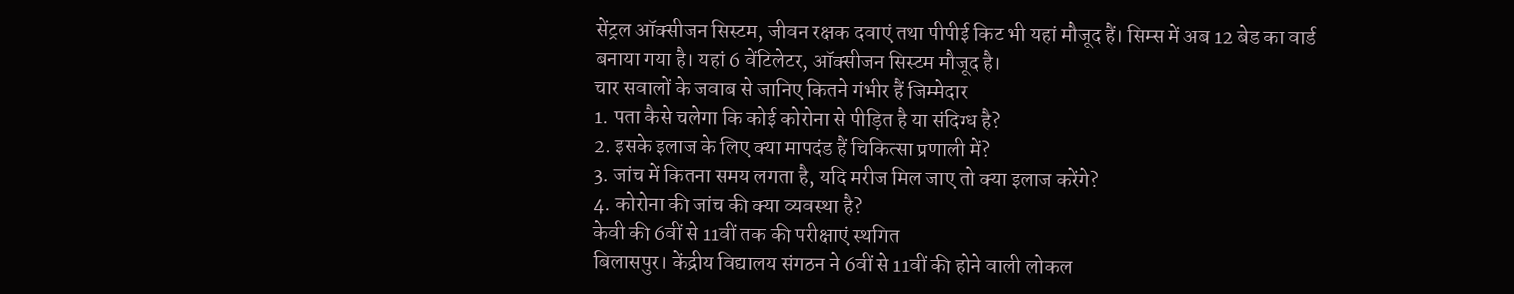सेंट्रल ऑक्सीजन सिस्टम, जीवन रक्षक दवाएं तथा पीपीई किट भी यहां मौजूद हैं। सिम्स में अब 12 बेड का वार्ड बनाया गया है। यहां 6 वेंटिलेटर, ऑक्सीजन सिस्टम मौजूद है।
चार सवालों के जवाब से जानिए कितने गंभीर हैं जिम्मेदार
1. पता कैसे चलेगा कि कोई कोरोना से पीड़ित है या संदिग्ध है?
2. इसके इलाज के लिए क्या मापदंड हैं चिकित्सा प्रणाली में?
3. जांच में कितना समय लगता है, यदि मरीज मिल जाए तो क्या इलाज करेंगे?
4. कोरोना की जांच की क्या व्यवस्था है?
केवी की 6वीं से 11वीं तक की परीक्षाएं स्थगित
बिलासपुर। केंद्रीय विद्यालय संगठन ने 6वीं से 11वीं की होने वाली लोकल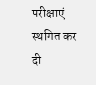परीक्षाएं स्थगित कर दी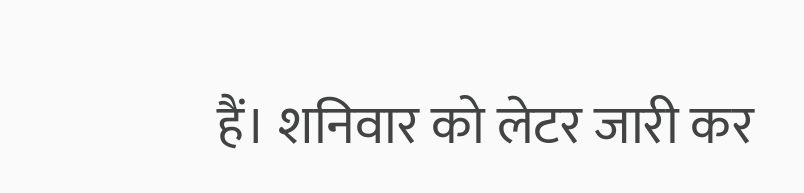हैं। शनिवार को लेटर जारी कर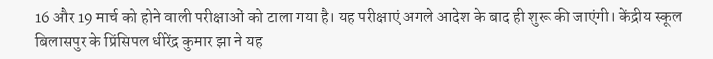16 और 19 मार्च को होने वाली परीक्षाओं को टाला गया है। यह परीक्षाएं अगले आदेश के बाद ही शुरू की जाएंगी। केंद्रीय स्कूल बिलासपुर के प्रिंसिपल धीरेंद्र कुमार झा ने यह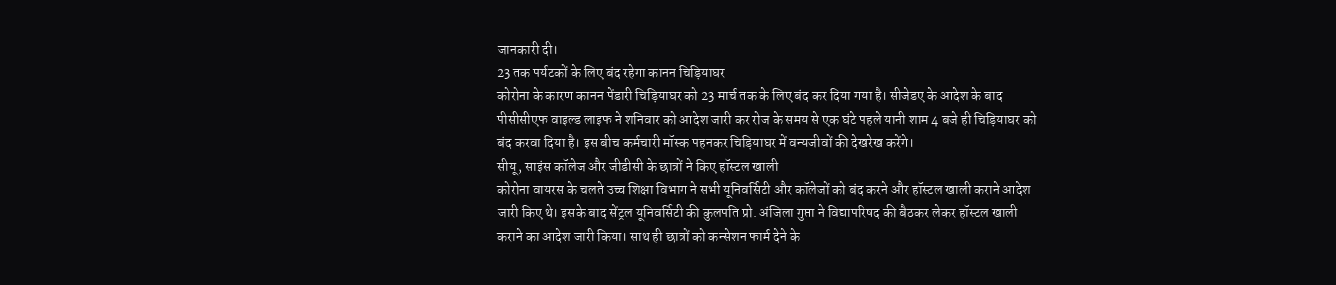जानकारी दी।
23 तक पर्यटकों के लिए बंद रहेगा कानन चिड़ियाघर
कोरोना के कारण कानन पेंडारी चिड़ियाघर को 23 मार्च तक के लिए बंद कर दिया गया है। सीजेडए के आदेश के बाद पीसीसीएफ वाइल्ड लाइफ ने शनिवार को आदेश जारी कर रोज के समय से एक घंटे पहले यानी शाम 4 बजे ही चिड़ियाघर को बंद करवा दिया है। इस बीच कर्मचारी मॉस्क पहनकर चिड़ियाघर में वन्यजीवों की देखरेख करेंगे।
सीयू, साइंस कॉलेज और जीडीसी के छात्रों ने किए हॉस्टल खाली
कोरोना वायरस के चलते उच्च शिक्षा विभाग ने सभी यूनिवर्सिटी और कॉलेजों को बंद करने और हॉस्टल खाली कराने आदेश जारी किए थे। इसके बाद सेंट्रल यूनिवर्सिटी की कुलपति प्रो. अंजिला गुप्ता ने विद्यापरिषद की बैठकर लेकर हॉस्टल खाली कराने का आदेश जारी किया। साथ ही छात्रों को कन्सेशन फार्म देने के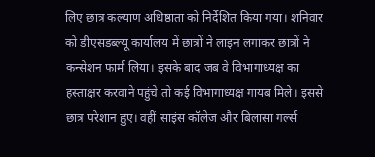लिए छात्र कल्याण अधिष्ठाता को निर्देशित किया गया। शनिवार को डीएसडब्ल्यू कार्यालय में छात्रों ने लाइन लगाकर छात्रों ने कन्सेशन फार्म लिया। इसके बाद जब वे विभागाध्यक्ष का हस्ताक्षर करवाने पहुंचे तो कई विभागाध्यक्ष गायब मिले। इससे छात्र परेशान हुए। वहीं साइंस कॉलेज और बिलासा गर्ल्स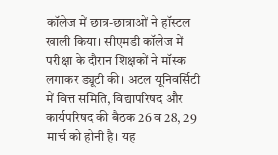कॉलेज में छात्र-छात्राओं ने हॉस्टल खाली किया। सीएमडी कॉलेज में परीक्षा के दौरान शिक्षकों ने मॉस्क लगाकर ड्यूटी की। अटल यूनिवर्सिटी में वित्त समिति, विद्यापरिषद और कार्यपरिषद की बैठक 26 व 28, 29 मार्च को होनी है। यह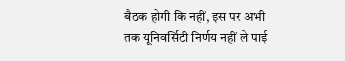बैठक होगी कि नहीं, इस पर अभी तक यूनिवर्सिटी निर्णय नहीं ले पाई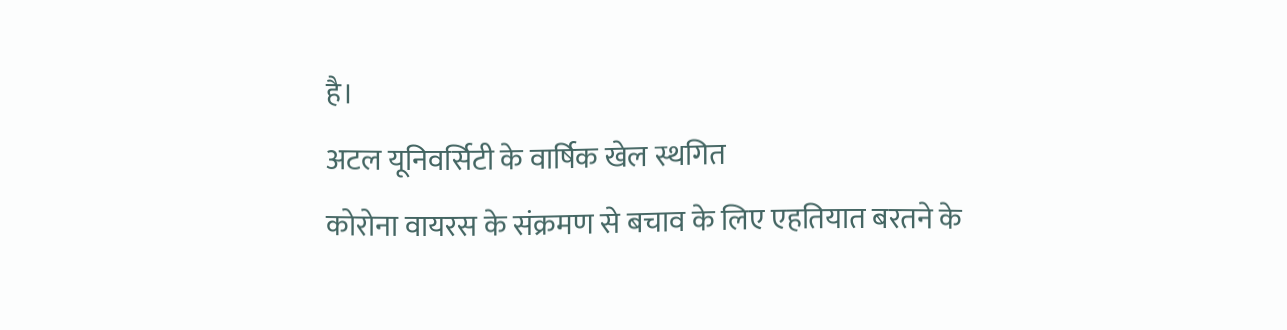है।
अटल यूनिवर्सिटी के वार्षिक खेल स्थगित
कोरोना वायरस के संक्रमण से बचाव के लिए एहतियात बरतने के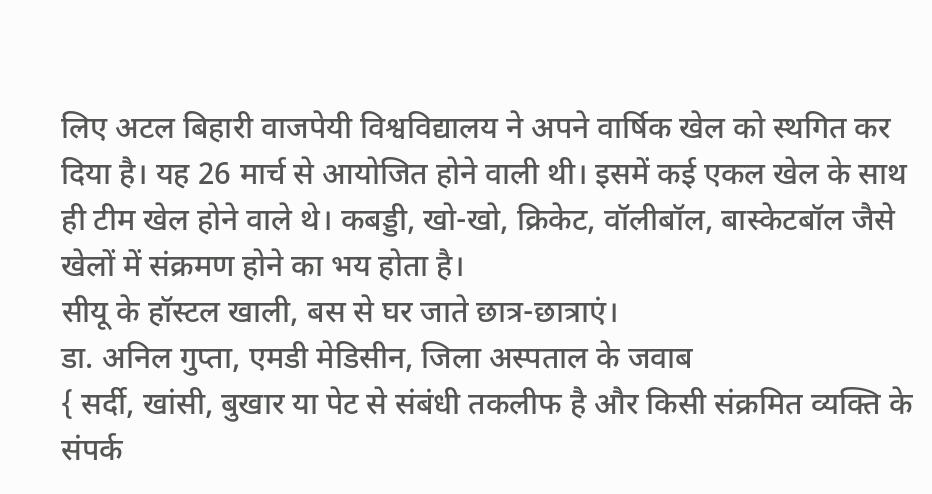लिए अटल बिहारी वाजपेयी विश्वविद्यालय ने अपने वार्षिक खेल को स्थगित कर दिया है। यह 26 मार्च से आयोजित होने वाली थी। इसमें कई एकल खेल के साथ ही टीम खेल होने वाले थे। कबड्डी, खो-खो, क्रिकेट, वॉलीबॉल, बास्केटबॉल जैसे खेलों में संक्रमण होने का भय होता है।
सीयू के हॉस्टल खाली, बस से घर जाते छात्र-छात्राएं।
डा. अनिल गुप्ता, एमडी मेडिसीन, जिला अस्पताल के जवाब
{ सर्दी, खांसी, बुखार या पेट से संबंधी तकलीफ है और किसी संक्रमित व्यक्ति के संपर्क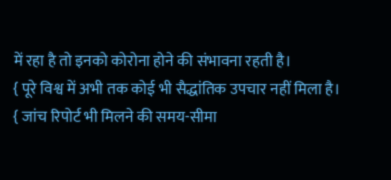में रहा है तो इनको कोरोना होने की संभावना रहती है।
{ पूरे विश्व में अभी तक कोई भी सैद्धांतिक उपचार नहीं मिला है।
{ जांच रिपोर्ट भी मिलने की समय-सीमा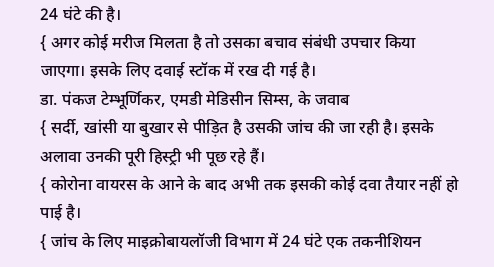24 घंटे की है।
{ अगर कोई मरीज मिलता है तो उसका बचाव संबंधी उपचार किया जाएगा। इसके लिए दवाई स्टॉक में रख दी गई है।
डा. पंकज टेम्भूर्णिकर, एमडी मेडिसीन सिम्स, के जवाब
{ सर्दी, खांसी या बुखार से पीड़ित है उसकी जांच की जा रही है। इसके अलावा उनकी पूरी हिस्ट्री भी पूछ रहे हैं।
{ कोरोना वायरस के आने के बाद अभी तक इसकी कोई दवा तैयार नहीं हो पाई है।
{ जांच के लिए माइक्रोबायलॉजी विभाग में 24 घंटे एक तकनीशियन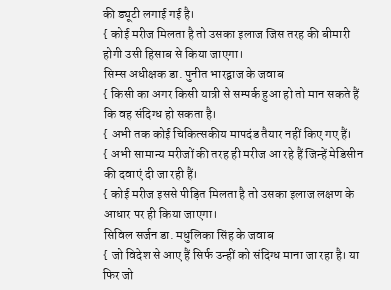की ड्यूटी लगाई गई है।
{ कोई मरीज मिलता है तो उसका इलाज जिस तरह की बीमारी होगी उसी हिसाब से किया जाएगा।
सिम्स अधीक्षक डा. पुनीत भारद्वाज के जवाब
{ किसी का अगर किसी यात्री से सम्पर्क हुआ हो तो मान सकते हैं कि वह संदिग्ध हो सकता है।
{ अभी तक कोई चिकित्सकीय मापदंड तैयार नहीं किए गए हैं।
{ अभी सामान्य मरीजों की तरह ही मरीज आ रहे हैं जिन्हें मेडिसीन की दवाएं दी जा रही हैं।
{ कोई मरीज इससे पीड़ित मिलता है तो उसका इलाज लक्षण के आधार पर ही किया जाएगा।
सिविल सर्जन डा. मधुलिका सिंह के जवाब
{ जो विदेश से आए हैं सिर्फ उन्हीं को संदिग्ध माना जा रहा है। या फिर जो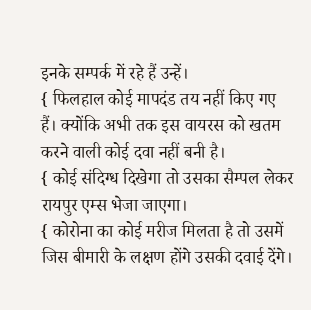इनके सम्पर्क में रहे हैं उन्हें।
{ फिलहाल कोई मापदंड तय नहीं किए गए हैं। क्योंकि अभी तक इस वायरस को खतम करने वाली कोई दवा नहीं बनी है।
{ कोई संदिग्ध दिखेगा तो उसका सैम्पल लेकर रायपुर एम्स भेजा जाएगा।
{ कोरोना का कोई मरीज मिलता है तो उसमें जिस बीमारी के लक्षण होंगे उसकी दवाई देंगे।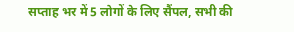सप्ताह भर में 5 लोगों के लिए सैंपल, सभी की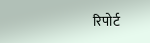रिपोर्ट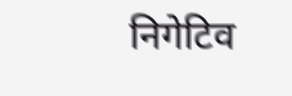निगेटिव